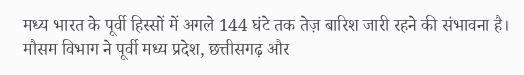मध्य भारत के पूर्वी हिस्सों में अगले 144 घंटे तक तेज़ बारिश जारी रहने की संभावना है। मौसम विभाग ने पूर्वी मध्य प्रदेश, छत्तीसगढ़ और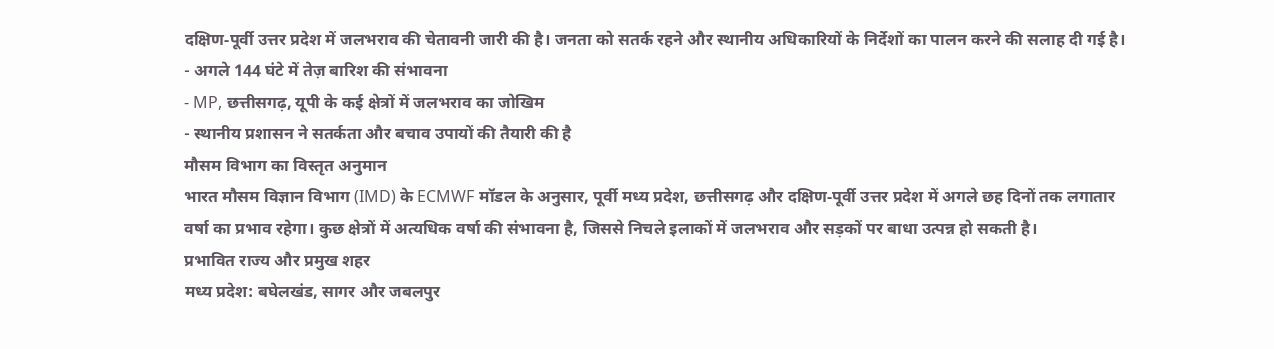दक्षिण‑पूर्वी उत्तर प्रदेश में जलभराव की चेतावनी जारी की है। जनता को सतर्क रहने और स्थानीय अधिकारियों के निर्देशों का पालन करने की सलाह दी गई है।
- अगले 144 घंटे में तेज़ बारिश की संभावना
- MP, छत्तीसगढ़, यूपी के कई क्षेत्रों में जलभराव का जोखिम
- स्थानीय प्रशासन ने सतर्कता और बचाव उपायों की तैयारी की है
मौसम विभाग का विस्तृत अनुमान
भारत मौसम विज्ञान विभाग (IMD) के ECMWF मॉडल के अनुसार, पूर्वी मध्य प्रदेश, छत्तीसगढ़ और दक्षिण‑पूर्वी उत्तर प्रदेश में अगले छह दिनों तक लगातार वर्षा का प्रभाव रहेगा। कुछ क्षेत्रों में अत्यधिक वर्षा की संभावना है, जिससे निचले इलाकों में जलभराव और सड़कों पर बाधा उत्पन्न हो सकती है।
प्रभावित राज्य और प्रमुख शहर
मध्य प्रदेश: बघेलखंड, सागर और जबलपुर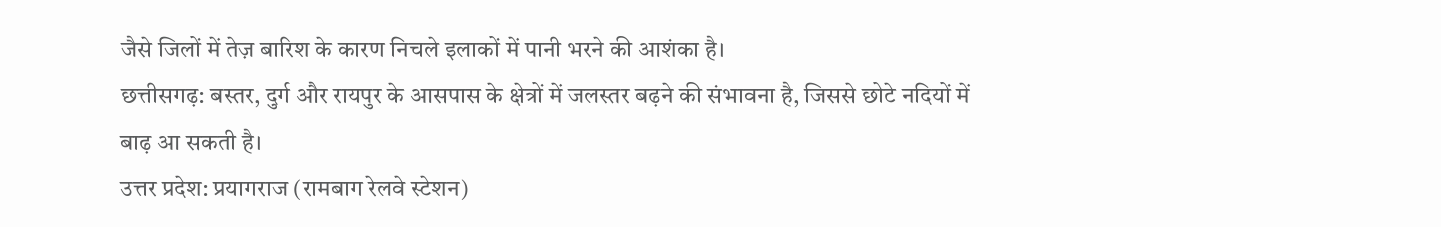जैसे जिलों में तेज़ बारिश के कारण निचले इलाकों में पानी भरने की आशंका है।
छत्तीसगढ़: बस्तर, दुर्ग और रायपुर के आसपास के क्षेत्रों में जलस्तर बढ़ने की संभावना है, जिससे छोटे नदियों में बाढ़ आ सकती है।
उत्तर प्रदेश: प्रयागराज (रामबाग रेलवे स्टेशन)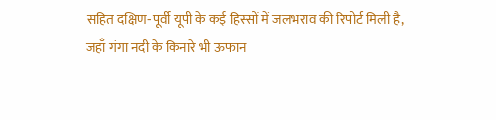सहित दक्षिण‑पूर्वी यूपी के कई हिस्सों में जलभराव की रिपोर्ट मिली है, जहाँ गंगा नदी के किनारे भी ऊफान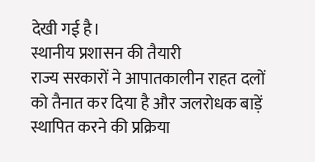देखी गई है।
स्थानीय प्रशासन की तैयारी
राज्य सरकारों ने आपातकालीन राहत दलों को तैनात कर दिया है और जलरोधक बाड़ें स्थापित करने की प्रक्रिया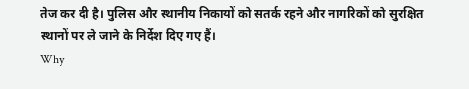तेज कर दी है। पुलिस और स्थानीय निकायों को सतर्क रहने और नागरिकों को सुरक्षित स्थानों पर ले जाने के निर्देश दिए गए हैं।
Why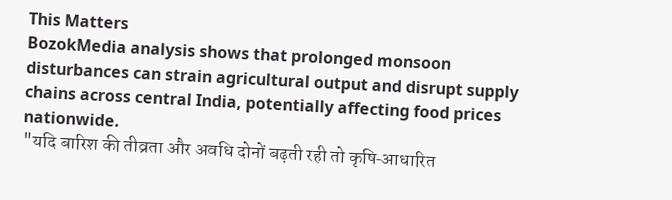This Matters
BozokMedia analysis shows that prolonged monsoon disturbances can strain agricultural output and disrupt supply chains across central India, potentially affecting food prices nationwide.
"यदि बारिश की तीव्रता और अवधि दोनों बढ़ती रही तो कृषि‑आधारित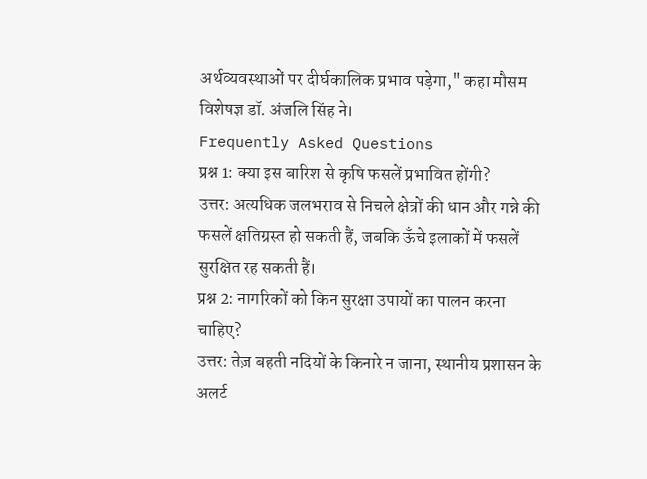अर्थव्यवस्थाओं पर दीर्घकालिक प्रभाव पड़ेगा," कहा मौसम विशेषज्ञ डॉ. अंजलि सिंह ने।
Frequently Asked Questions
प्रश्न 1: क्या इस बारिश से कृषि फसलें प्रभावित होंगी?
उत्तर: अत्यधिक जलभराव से निचले क्षेत्रों की धान और गन्ने की फसलें क्षतिग्रस्त हो सकती हैं, जबकि ऊँचे इलाकों में फसलें सुरक्षित रह सकती हैं।
प्रश्न 2: नागरिकों को किन सुरक्षा उपायों का पालन करना चाहिए?
उत्तर: तेज़ बहती नदियों के किनारे न जाना, स्थानीय प्रशासन के अलर्ट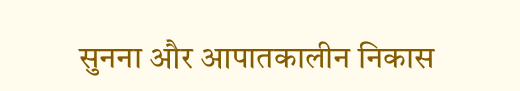सुनना और आपातकालीन निकास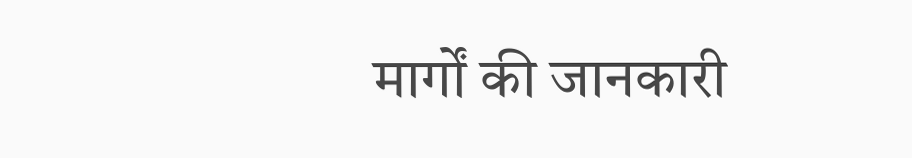मार्गों की जानकारी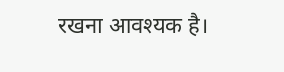रखना आवश्यक है।